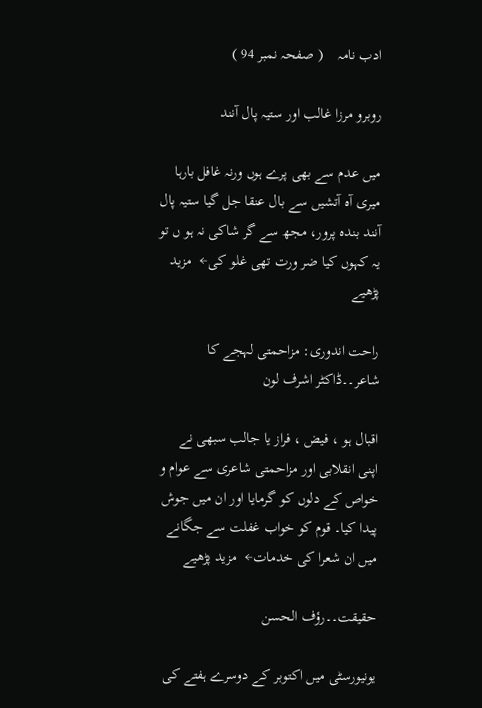ادب نامہ    ( صفحہ نمبر 94 )

روبرو مرزا غالب اور ستیہ پال آنند

میں عدم سے بھی پرے ہوں ورنہ غافل بارہا میری آہ آتشیں سے بال عنقا جل گیا ستیہ پال آنند بندہ پرور، مجھ سے گر شاکی نہ ہو ں تو یہ کہوں کیا ضر ورت تھی غلو کی←  مزید پڑھیے

راحت اندوری: مزاحمتی لہجے کا شاعر۔۔ڈاکٹر اشرف لون

اقبال ہو ، فیض ، فراز یا جالب سبھی نے اپنی انقلابی اور مزاحمتی شاعری سے عوام و خواص کے دلوں کو گرمایا اور ان میں جوش پیدا کیا۔ قوم کو خواب غفلت سے جگانے میں ان شعرا کی خدمات←  مزید پڑھیے

حقیقت۔۔رؤف الحسن

یونیورسٹی میں اکتوبر کے دوسرے ہفتے کی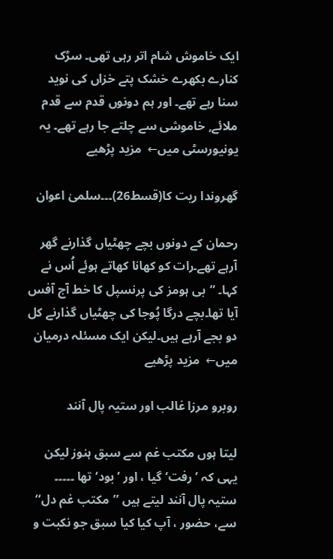ایک خاموش شام اتر رہی تھی۔ سڑک کنارے بکھرے خشک پتے خزاں کی نوید سنا رہے تھے۔ اور ہم دونوں قدم سے قدم ملائے, خاموشی سے چلتے جا رہے تھے۔ یہ یونیورسٹی میں←  مزید پڑھیے

گھروندا ریت کا(قسط26)۔۔۔سلمیٰ اعوان

رحمان کے دونوں بچے چھٹیاں گذارنے گھر آرہے تھے۔رات کو کھانا کھاتے ہوئے اُس نے کہا۔ ”بی ہومز کی پرنسپل کا خط آج آفس آیا تھا۔بچے درگا پُوجا کی چھٹیاں گذارنے کل دو بجے آرہے ہیں۔لیکن ایک مسئلہ درمیان میں←  مزید پڑھیے

روبرو مرزا غالب اور ستیہ پال آنند

لیتا ہوں مکتب غم سے سبق ہنوز لیکن یہی کہ ’رفت‘ گیا ، اور ’بود‘ تھا ۔۔۔۔۔ ستیہ پال آنند لیتے ہیں ’’مکتب غم دل‘‘ سے، حضور ، آپ کیا کیا سبق جو نکبت و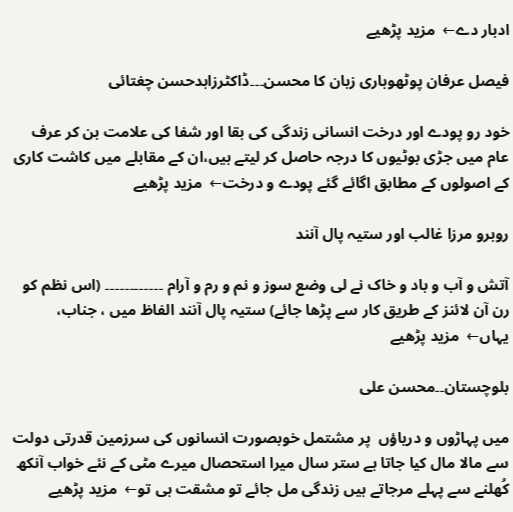ادبار دے←  مزید پڑھیے

فیصل عرفان پوٹھوہاری زبان کا محسن۔۔۔ڈاکٹرزاہدحسن چغتائی

خود رو پودے اور درخت انسانی زندگی کی بقا اور شفا کی علامت بن کر عرف عام میں جڑی بوٹیوں کا درجہ حاصل کر لیتے ہیں،ان کے مقابلے میں کاشت کاری کے اصولوں کے مطابق اگائے گئے پودے و درخت←  مزید پڑھیے

روبرو مرزا غالب اور ستیہ پال آنند

آتش و آب و باد و خاک نے لی وضع سوز و نم و رم و آرام ۔۔۔۔۔۔۔۔۔۔۔۔ (اس نظم کو رن آن لائنز کے طریق کار سے پڑھا جائے) ستیہ پال آنند الفاظ میں ، جناب، یہاں←  مزید پڑھیے

بلوچستان۔۔محسن علی

میں پہاڑوں و دریاؤں  پر مشتمل خوبصورت انسانوں کی سرزمین قدرتی دولت سے مالا مال کیا جاتا ہے ستر سال میرا استحصال میرے مٹی کے نئے خواب آنکھ کُھلنے سے پہلے مرجاتے ہیں زندگی مل جائے تو مشقت ہی تو←  مزید پڑھیے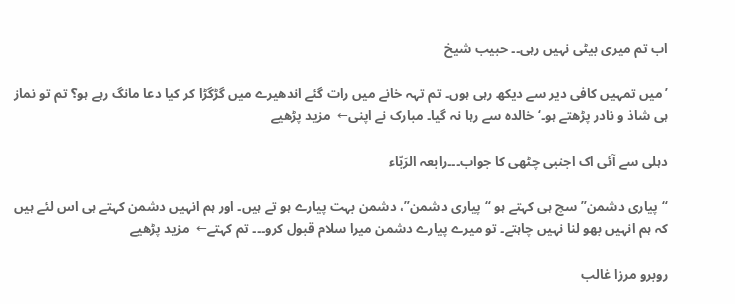اب تم میری بیٹی نہیں رہی۔۔ حبیب شیخ

’میں تمہیں کافی دیر سے دیکھ رہی ہوں۔ تم تہہ خانے میں رات گئے اندھیرے میں گڑگڑا کر کیا دعا مانگ رہے ہو؟ تم تو نماز ہی شاذ و نادر پڑھتے ہو۔‘ خالدہ سے رہا نہ گیا۔ مبارک نے اپنی←  مزید پڑھیے

دہلی سے آئی اک اجنبی چٹھی کا جواب۔۔۔رابعہ الرَبّاء

“پیاری دشمن” سچ ہی کہتے ہو “پیاری دشمن”، دشمن بہت پیارے ہو تے ہیں۔ اور ہم انہیں دشمن کہتے ہی اس لئے ہیں کہ ہم انہیں بھو لنا نہیں چاہتے۔ تو میرے پیارے دشمن میرا سلام قبول کرو۔۔۔ تم کہتے←  مزید پڑھیے

روبرو مرزا غالب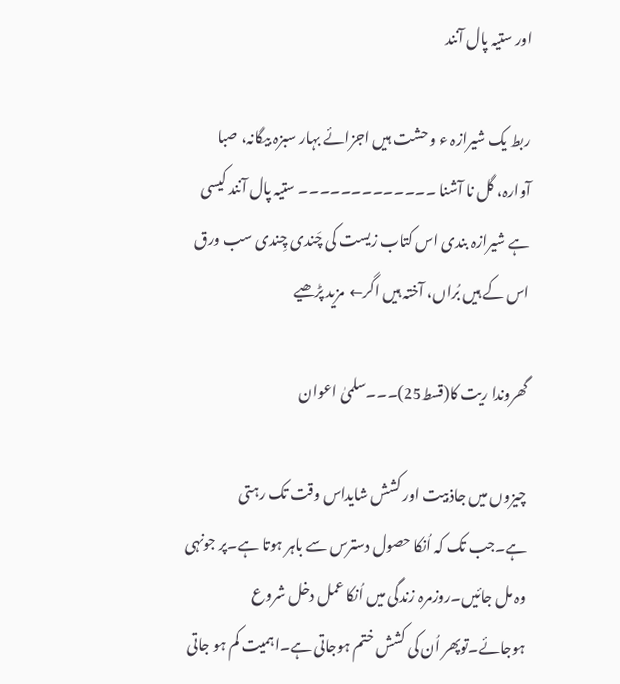اور ستیہ پال آنند

ربط یک شیرازہ ء و حشت ہیں اجزائے بہار سبزہ بیگانہ، صبا آوارہ، گل نا آشنا ۔۔۔۔۔۔۔۔۔۔۔۔۔ ستیہ پال آنند کیسی ہے شیرازہ بندی اس کتاب زیست کی چَندی چِندی سب ورق اس کے ہیں بُراں، آختہ ہیں اگر←  مزید پڑھیے

گھروندا ریت کا(قسط25)۔۔۔سلمیٰ اعوان

چیزوں میں جاذبیت اور کشش شایداس وقت تک رہتی ہے۔جب تک کہ اُنکا حصول دسترس سے باہر ہوتا ہے۔پر جونہی وہ مل جائیں۔روزمرہ زندگی میں اُنکا عمل دخل شروع ہوجائے۔توپھر اُن کی کشش ختم ہوجاتی ہے۔اہمیت کم ہو جاتی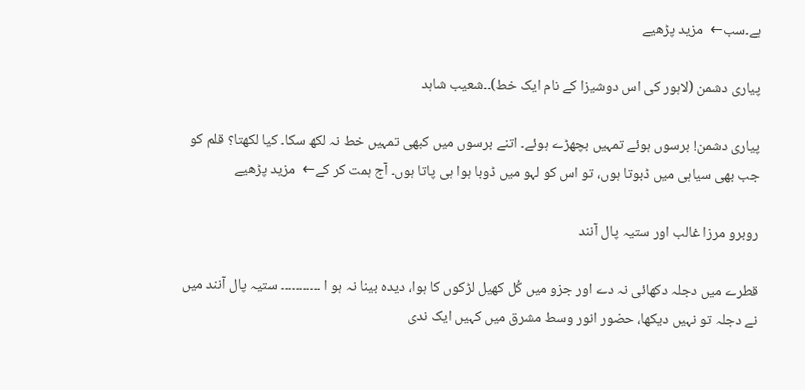ہے۔سب←  مزید پڑھیے

پیاری دشمن (لاہور کی اس دوشیزا کے نام ایک خط)۔۔شعیب شاہد

پیاری دشمن! برسوں ہوئے تمہیں بچھڑے ہوئے۔ اتنے برسوں میں کبھی تمہیں خط نہ لکھ سکا۔ کیا لکھتا؟ قلم کو جب بھی سیاہی میں ڈبوتا ہوں، تو اس کو لہو میں ڈوبا ہوا ہی پاتا ہوں۔ آج ہمت کر کے←  مزید پڑھیے

روبرو مرزا غالب اور ستیہ پال آنند

قطرے میں دجلہ دکھائی نہ دے اور جزو میں کُل کھیل لڑکوں کا ہوا، دیدہ بینا نہ ہو ا ۔۔۔۔۔۔۔۔۔۔۔ ستیہ پال آنند میں نے دجلہ تو نہیں دیکھا، حضور انور وسط مشرق میں کہیں ایک ندی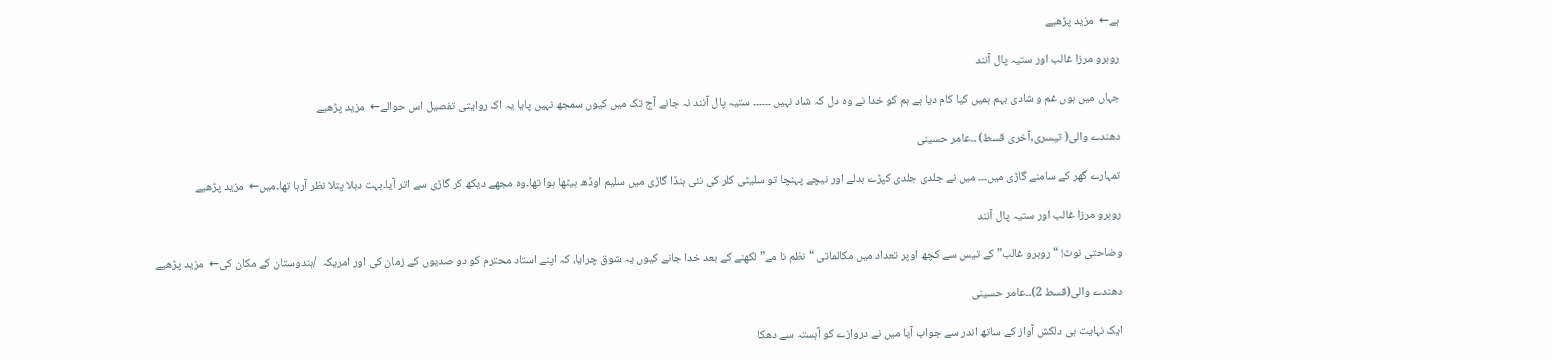ہے←  مزید پڑھیے

روبرو مرزا غالب اور ستیہ پال آنند

جہاں میں ہوں غم و شادی بہم ہمیں کیا کام دیا ہے ہم کو خدا نے وہ دل کہ شاد نہیں ۔۔۔۔۔۔ ستیہ پال آنند نہ جانے آج تک میں کیوں سمجھ نہیں پایا یہ اک روایتی تفصیل اس حوالے←  مزید پڑھیے

دھندے والی( تیسری,آخری قسط) ۔۔عامر حسینی

تمہارے گھر کے سامنے گاڑی میں۔۔۔ میں نے جلدی جلدی کپڑے بدلے اور نیچے پہنچا تو سلیٹی کلر کی نئی ہنڈا گاڑی میں سلیم اوڈھ بیٹھا ہوا تھا۔وہ مجھے دیکھ کر گاڑی سے اتر آیا۔بہت دبلا پتلا نظر آرہا تھا۔میں←  مزید پڑھیے

روبرو مرزا غالب اور ستیہ پال آنند

وضاحتی نوٹ! “روبرو غالب” کے تیس سے کچھ اوپر تعداد میں مکالماتی “نظم نا مے” لکھنے کے بعد خدا جانے کیوں یہ شوق چرایا، کہ اپنے استاد محترم کو دو صدیوں کے زمان کی اور امریکہ  /ہندوستان کے مکان کی←  مزید پڑھیے

دھندے والی(قسط 2)۔۔عامر حسینی

ایک نہایت ہی دلکش آواز کے ساتھ اندر سے جواب آیا میں نے دروازے کو آہستہ سے دھکا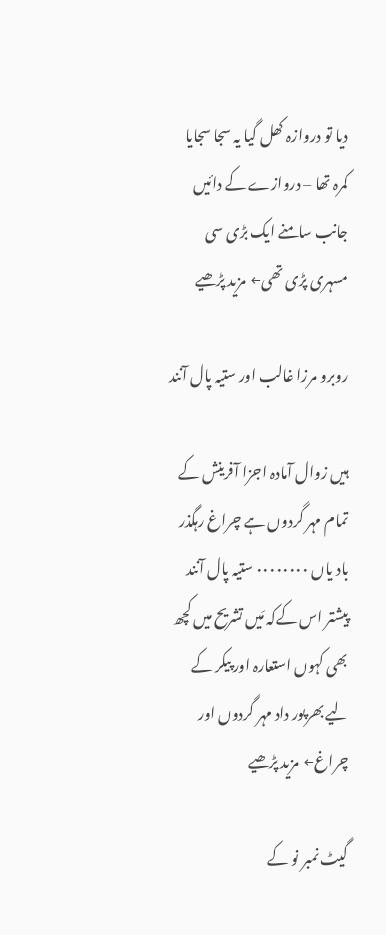دیا تو دروازہ کھل گیا یہ سجا سجایا کمرہ تھا – دروازے کے دائیں جانب سامنے ایک بڑی سی مسہری پڑی تھی←  مزید پڑھیے

روبرو مرزا غالب اور ستیہ پال آنند

ہیں زوال آمادہ اجزا آفرینش کے تمام مہر گردوں ہے چراغ رہگذر باد یاں ۰۰۰۰۰۰۰۰ ستیہ پال آنند پیشتر اس کےکہ مَیں تشریح میں کچھ بھی کہوں استعارہ اور پیکر کے لیے بھرپور داد مہر گردوں اور چراغ←  مزید پڑھیے

گیٹ نمبر نو کے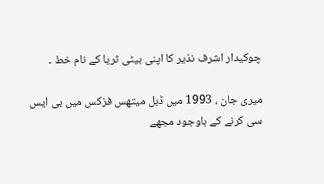چوکیدار اشرف نذیر کا اپنی بیٹی ثریا کے نام خط ۔

میری جان ، 1993 میں ڈبل میتھس فزکس میں بی ایس سی کرنے کے باوجود مجھے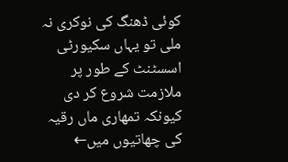کوئی ڈھنگ کی نوکری نہ ملی تو یہاں سکیورٹی اسسٹنٹ کے طور پر ملازمت شروع کر دی کیونکہ تمھاری ماں رقیہ کی چھاتیوں میں←